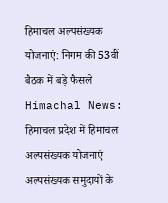हिमाचल अल्पसंख्यक योजनाएं: निगम की 53वीं बैठक में बड़े फैसले
Himachal News: हिमाचल प्रदेश में हिमाचल अल्पसंख्यक योजनाएं अल्पसंख्यक समुदायों के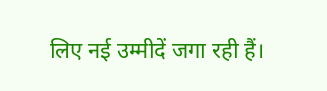लिए नई उम्मीदें जगा रही हैं।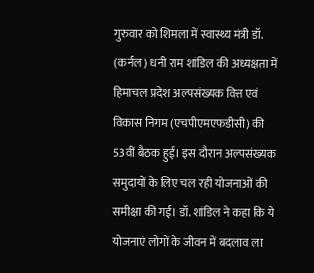गुरुवार को शिमला में स्वास्थ्य मंत्री डॉ. (कर्नल) धनी राम शांडिल की अध्यक्षता में हिमाचल प्रदेश अल्पसंख्यक वित्त एवं विकास निगम (एचपीएमएफडीसी) की 53वीं बैठक हुई। इस दौरान अल्पसंख्यक समुदायों के लिए चल रही योजनाओं की समीक्षा की गई। डॉ. शांडिल ने कहा कि ये योजनाएं लोगों के जीवन में बदलाव ला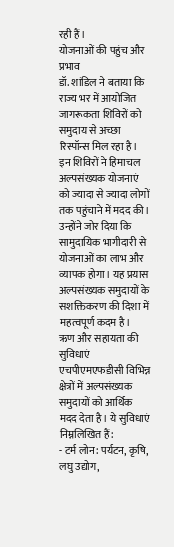रही हैं।
योजनाओं की पहुंच और प्रभाव
डॉ. शांडिल ने बताया कि राज्य भर में आयोजित जागरूकता शिविरों को समुदाय से अच्छा रिस्पॉन्स मिल रहा है। इन शिविरों ने हिमाचल अल्पसंख्यक योजनाएं को ज्यादा से ज्यादा लोगों तक पहुंचाने में मदद की। उन्होंने जोर दिया कि सामुदायिक भागीदारी से योजनाओं का लाभ और व्यापक होगा। यह प्रयास अल्पसंख्यक समुदायों के सशक्तिकरण की दिशा में महत्वपूर्ण कदम है।
ऋण और सहायता की सुविधाएं
एचपीएमएफडीसी विभिन्न क्षेत्रों में अल्पसंख्यक समुदायों को आर्थिक मदद देता है। ये सुविधाएं निम्नलिखित हैं:
- टर्म लोन: पर्यटन, कृषि, लघु उद्योग,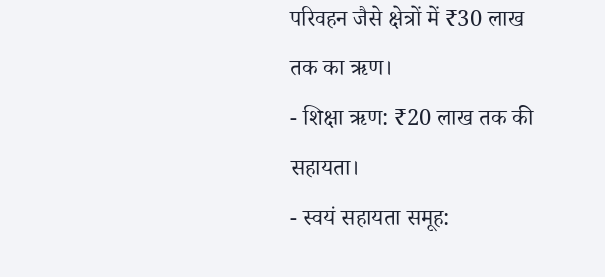परिवहन जैसे क्षेत्रों में ₹30 लाख तक का ऋण।
- शिक्षा ऋण: ₹20 लाख तक की सहायता।
- स्वयं सहायता समूह: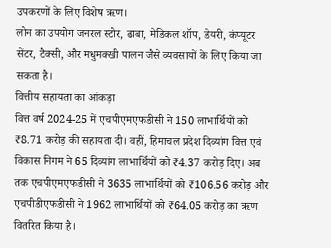उपकरणों के लिए विशेष ऋण।
लोन का उपयोग जनरल स्टोर, ढाबा, मेडिकल शॉप, डेयरी, कंप्यूटर सेंटर, टैक्सी, और मधुमक्खी पालन जैसे व्यवसायों के लिए किया जा सकता है।
वित्तीय सहायता का आंकड़ा
वित्त वर्ष 2024-25 में एचपीएमएफडीसी ने 150 लाभार्थियों को ₹8.71 करोड़ की सहायता दी। वहीं, हिमाचल प्रदेश दिव्यांग वित्त एवं विकास निगम ने 65 दिव्यांग लाभार्थियों को ₹4.37 करोड़ दिए। अब तक एचपीएमएफडीसी ने 3635 लाभार्थियों को ₹106.56 करोड़ और एचपीडीएफडीसी ने 1962 लाभार्थियों को ₹64.05 करोड़ का ऋण वितरित किया है।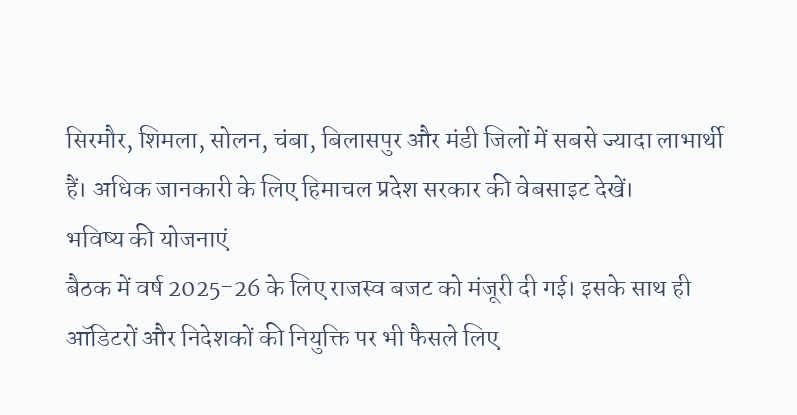सिरमौर, शिमला, सोलन, चंबा, बिलासपुर और मंडी जिलों में सबसे ज्यादा लाभार्थी हैं। अधिक जानकारी के लिए हिमाचल प्रदेश सरकार की वेबसाइट देखें।
भविष्य की योजनाएं
बैठक में वर्ष 2025-26 के लिए राजस्व बजट को मंजूरी दी गई। इसके साथ ही ऑडिटरों और निदेशकों की नियुक्ति पर भी फैसले लिए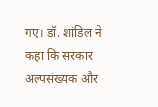गए। डॉ. शांडिल ने कहा कि सरकार अल्पसंख्यक और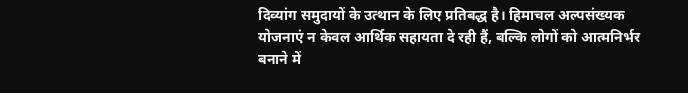दिव्यांग समुदायों के उत्थान के लिए प्रतिबद्ध है। हिमाचल अल्पसंख्यक योजनाएं न केवल आर्थिक सहायता दे रही हैं, बल्कि लोगों को आत्मनिर्भर बनाने में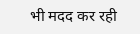भी मदद कर रही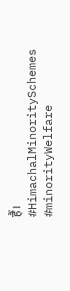हैं।
#HimachalMinoritySchemes #minorityWelfare